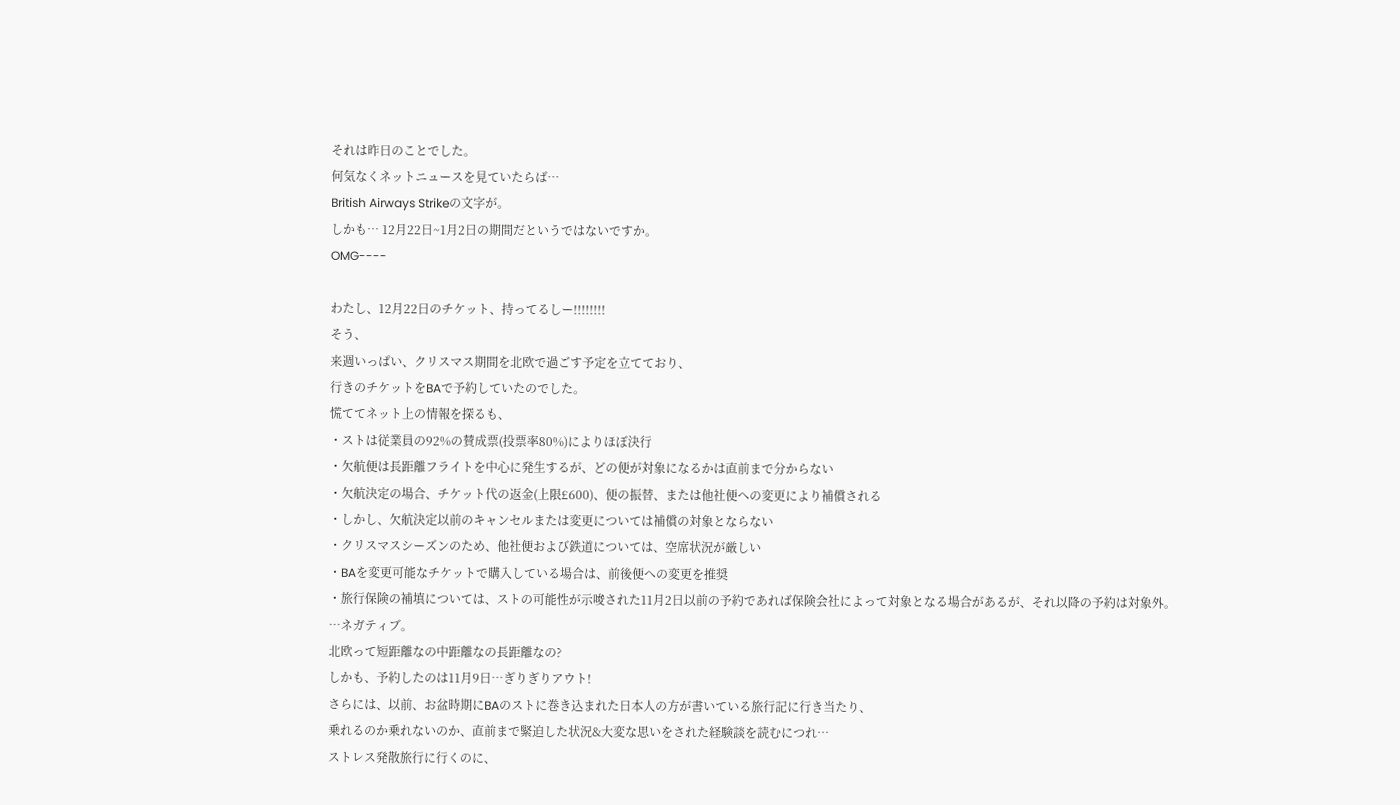それは昨日のことでした。
何気なくネットニュースを見ていたらば…
British Airways Strikeの文字が。
しかも… 12月22日~1月2日の期間だというではないですか。
OMG----

わたし、12月22日のチケット、持ってるしー!!!!!!!!
そう、
来週いっぱい、クリスマス期間を北欧で過ごす予定を立てており、
行きのチケットをBAで予約していたのでした。
慌ててネット上の情報を探るも、
・ストは従業員の92%の賛成票(投票率80%)によりほぼ決行
・欠航便は長距離フライトを中心に発生するが、どの便が対象になるかは直前まで分からない
・欠航決定の場合、チケット代の返金(上限£600)、便の振替、または他社便への変更により補償される
・しかし、欠航決定以前のキャンセルまたは変更については補償の対象とならない
・クリスマスシーズンのため、他社便および鉄道については、空席状況が厳しい
・BAを変更可能なチケットで購入している場合は、前後便への変更を推奨
・旅行保険の補填については、ストの可能性が示唆された11月2日以前の予約であれば保険会社によって対象となる場合があるが、それ以降の予約は対象外。
…ネガティブ。
北欧って短距離なの中距離なの長距離なの?
しかも、予約したのは11月9日…ぎりぎりアウト!
さらには、以前、お盆時期にBAのストに巻き込まれた日本人の方が書いている旅行記に行き当たり、
乗れるのか乗れないのか、直前まで緊迫した状況&大変な思いをされた経験談を読むにつれ…
ストレス発散旅行に行くのに、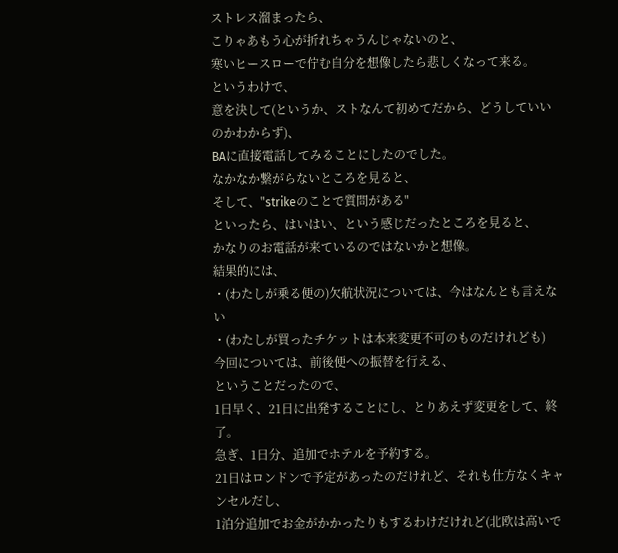ストレス溜まったら、
こりゃあもう心が折れちゃうんじゃないのと、
寒いヒースローで佇む自分を想像したら悲しくなって来る。
というわけで、
意を決して(というか、ストなんて初めてだから、どうしていいのかわからず)、
BAに直接電話してみることにしたのでした。
なかなか繋がらないところを見ると、
そして、"strikeのことで質問がある"
といったら、はいはい、という感じだったところを見ると、
かなりのお電話が来ているのではないかと想像。
結果的には、
・(わたしが乗る便の)欠航状況については、今はなんとも言えない
・(わたしが買ったチケットは本来変更不可のものだけれども)
今回については、前後便への振替を行える、
ということだったので、
1日早く、21日に出発することにし、とりあえず変更をして、終了。
急ぎ、1日分、追加でホテルを予約する。
21日はロンドンで予定があったのだけれど、それも仕方なくキャンセルだし、
1泊分追加でお金がかかったりもするわけだけれど(北欧は高いで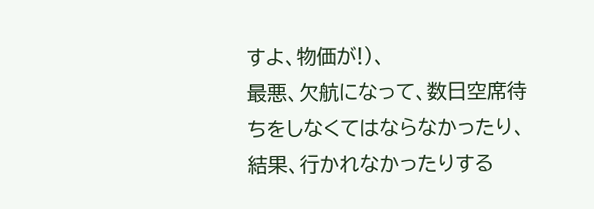すよ、物価が!)、
最悪、欠航になって、数日空席待ちをしなくてはならなかったり、
結果、行かれなかったりする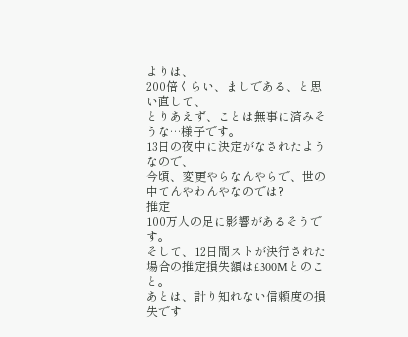よりは、
200倍くらい、ましである、と思い直して、
とりあえず、ことは無事に済みそうな…様子です。
13日の夜中に決定がなされたようなので、
今頃、変更やらなんやらで、世の中てんやわんやなのでは?
推定
100万人の足に影響があるそうです。
そして、12日間ストが決行された場合の推定損失額は£300Mとのこと。
あとは、計り知れない信頼度の損失です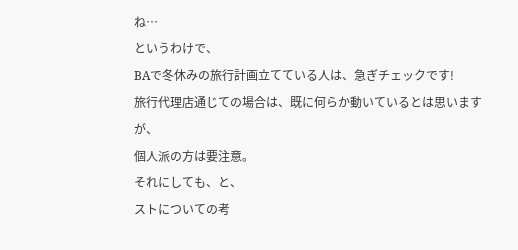ね…
というわけで、
BAで冬休みの旅行計画立てている人は、急ぎチェックです!
旅行代理店通じての場合は、既に何らか動いているとは思いますが、
個人派の方は要注意。
それにしても、と、
ストについての考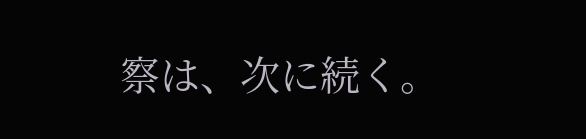察は、次に続く。